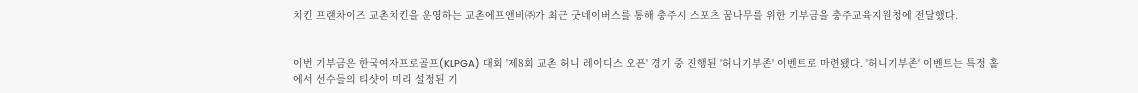치킨 프랜차이즈 교촌치킨을 운영하는 교촌에프앤비㈜가 최근 굿네이버스를 통해 충주시 스포츠 꿈나무를 위한 기부금을 충주교육지원청에 전달했다.


이번 기부금은 한국여자프로골프(KLPGA) 대회 '제8회 교촌 허니 레이디스 오픈' 경기 중 진행된 '허니기부존' 이벤트로 마련됐다. '허니기부존' 이벤트는 특정 홀에서 선수들의 티샷이 미리 설정된 기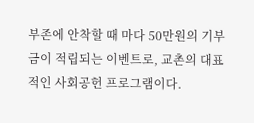부존에 안착할 때 마다 50만원의 기부금이 적립되는 이벤트로, 교촌의 대표적인 사회공헌 프로그램이다.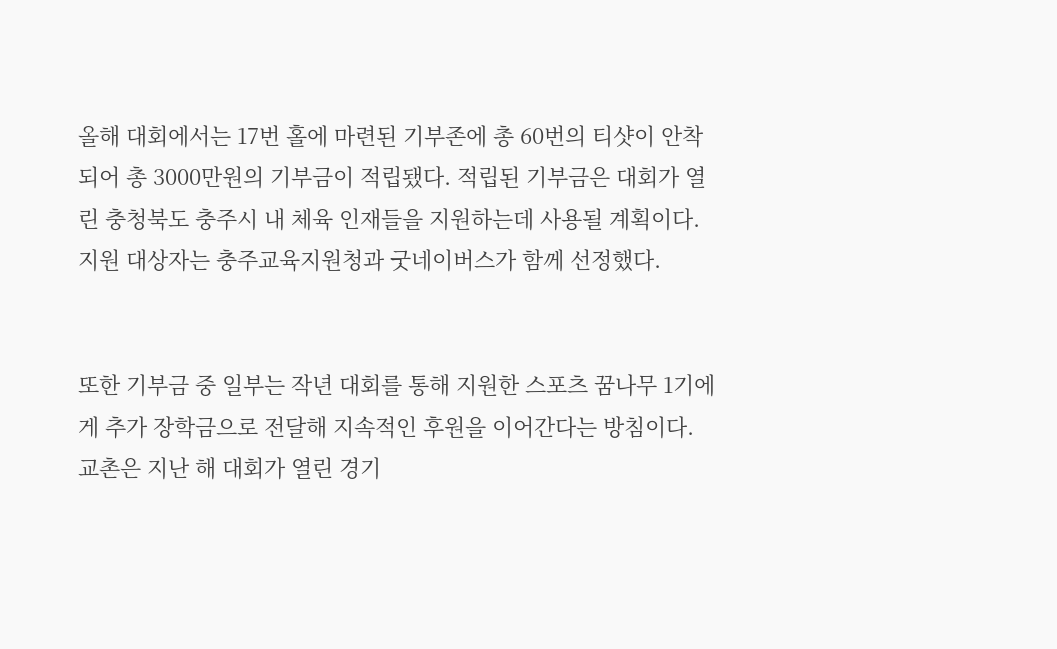올해 대회에서는 17번 홀에 마련된 기부존에 총 60번의 티샷이 안착되어 총 3000만원의 기부금이 적립됐다. 적립된 기부금은 대회가 열린 충청북도 충주시 내 체육 인재들을 지원하는데 사용될 계획이다. 지원 대상자는 충주교육지원청과 굿네이버스가 함께 선정했다.


또한 기부금 중 일부는 작년 대회를 통해 지원한 스포츠 꿈나무 1기에게 추가 장학금으로 전달해 지속적인 후원을 이어간다는 방침이다. 교촌은 지난 해 대회가 열린 경기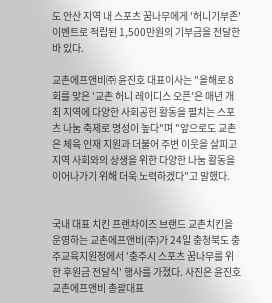도 안산 지역 내 스포츠 꿈나무에게 '허니기부존' 이벤트로 적립된 1,500만원의 기부금을 전달한 바 있다.

교촌에프앤비㈜ 윤진호 대표이사는 "올해로 8회를 맞은 '교촌 허니 레이디스 오픈'은 매년 개최 지역에 다양한 사회공헌 활동을 펼치는 스포츠 나눔 축제로 명성이 높다"며 "앞으로도 교촌은 체육 인재 지원과 더불어 주변 이웃을 살피고 지역 사회와의 상생을 위한 다양한 나눔 활동을 이어나가기 위해 더욱 노력하겠다"고 말했다.


국내 대표 치킨 프랜차이즈 브랜드 교촌치킨을 운영하는 교촌에프앤비(주)가 24일 충청북도 충주교육지원청에서 '충주시 스포츠 꿈나무를 위한 후원금 전달식' 행사를 가졌다. 사진은 윤진호 교촌에프앤비 총괄대표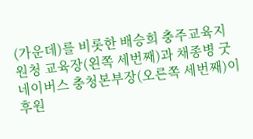(가운데)를 비롯한 배승희 충주교육지원청 교육장(왼쪽 세번째)과 채종병 굿네이버스 충청본부장(오른쪽 세번째)이 후원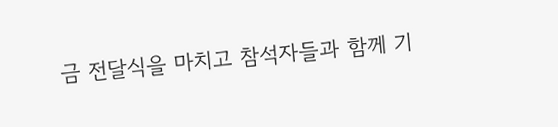금 전달식을 마치고 참석자들과 함께 기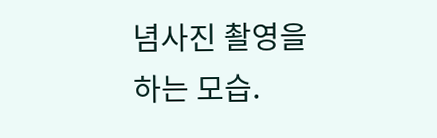념사진 촬영을 하는 모습.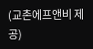(교촌에프앤비 제공)